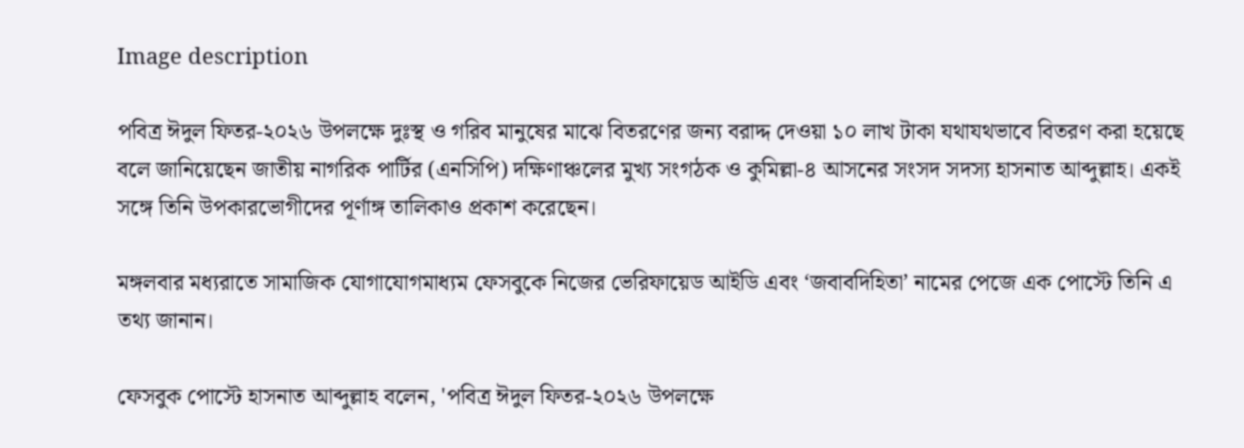Image description

পবিত্র ঈদুল ফিতর-২০২৬ উপলক্ষে দুঃস্থ ও গরিব মানুষের মাঝে বিতরণের জন্য বরাদ্দ দেওয়া ১০ লাখ টাকা যথাযথভাবে বিতরণ করা হয়েছে বলে জানিয়েছেন জাতীয় নাগরিক পার্টির (এনসিপি) দক্ষিণাঞ্চলের মুখ্য সংগঠক ও কুমিল্লা-৪ আসনের সংসদ সদস্য হাসনাত আব্দুল্লাহ। একই সঙ্গে তিনি উপকারভোগীদের পূর্ণাঙ্গ তালিকাও প্রকাশ করেছেন।

মঙ্গলবার মধ্যরাতে সামাজিক যোগাযোগমাধ্যম ফেসবুকে নিজের ভেরিফায়েড আইডি এবং ‘জবাবদিহিতা’ নামের পেজে এক পোস্টে তিনি এ তথ্য জানান।

ফেসবুক পোস্টে হাসনাত আব্দুল্লাহ বলেন, 'পবিত্র ঈদুল ফিতর-২০২৬ উপলক্ষে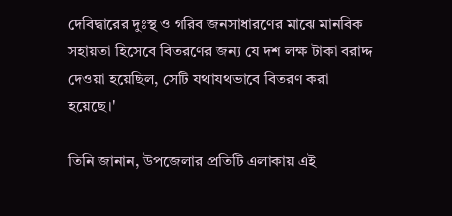দেবিদ্বারের দুঃস্থ ও গরিব জনসাধারণের মাঝে মানবিক সহায়তা হিসেবে বিতরণের জন্য যে দশ লক্ষ টাকা বরাদ্দ দেওয়া হয়েছিল, সেটি যথাযথভাবে বিতরণ করা হয়েছে।'

তিনি জানান, উপজেলার প্রতিটি এলাকায় এই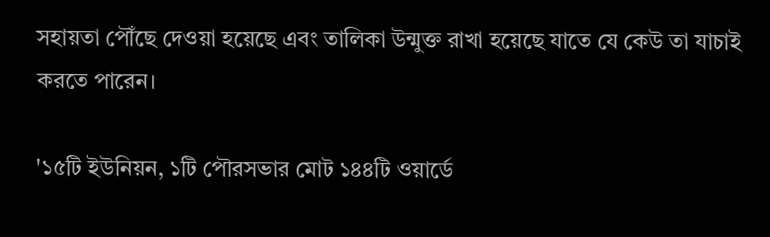সহায়তা পৌঁছে দেওয়া হয়েছে এবং তালিকা উন্মুক্ত রাখা হয়েছে যাতে যে কেউ তা যাচাই করতে পারেন।

'১৫টি ইউনিয়ন, ১টি পৌরসভার মোট ১৪৪টি ওয়ার্ডে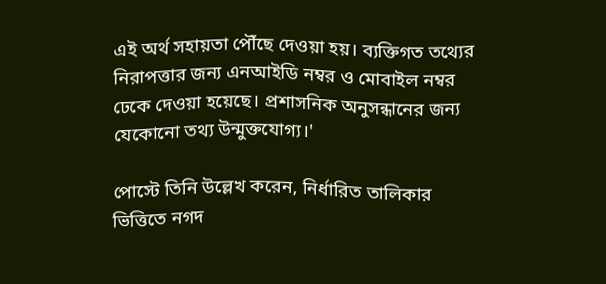এই অর্থ সহায়তা পৌঁছে দেওয়া হয়। ব্যক্তিগত তথ্যের নিরাপত্তার জন্য এনআইডি নম্বর ও মোবাইল নম্বর ঢেকে দেওয়া হয়েছে। প্রশাসনিক অনুসন্ধানের জন্য যেকোনো তথ্য উন্মুক্তযোগ্য।'

পোস্টে তিনি উল্লেখ করেন, নির্ধারিত তালিকার ভিত্তিতে নগদ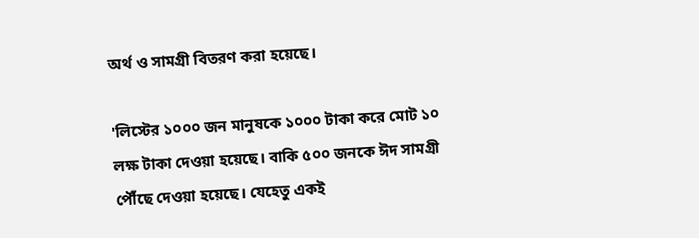অর্থ ও সামগ্রী বিতরণ করা হয়েছে।

'লিস্টের ১০০০ জন মানুষকে ১০০০ টাকা করে মোট ১০ লক্ষ টাকা দেওয়া হয়েছে। বাকি ৫০০ জনকে ঈদ সামগ্রী পৌঁছে দেওয়া হয়েছে। যেহেতু একই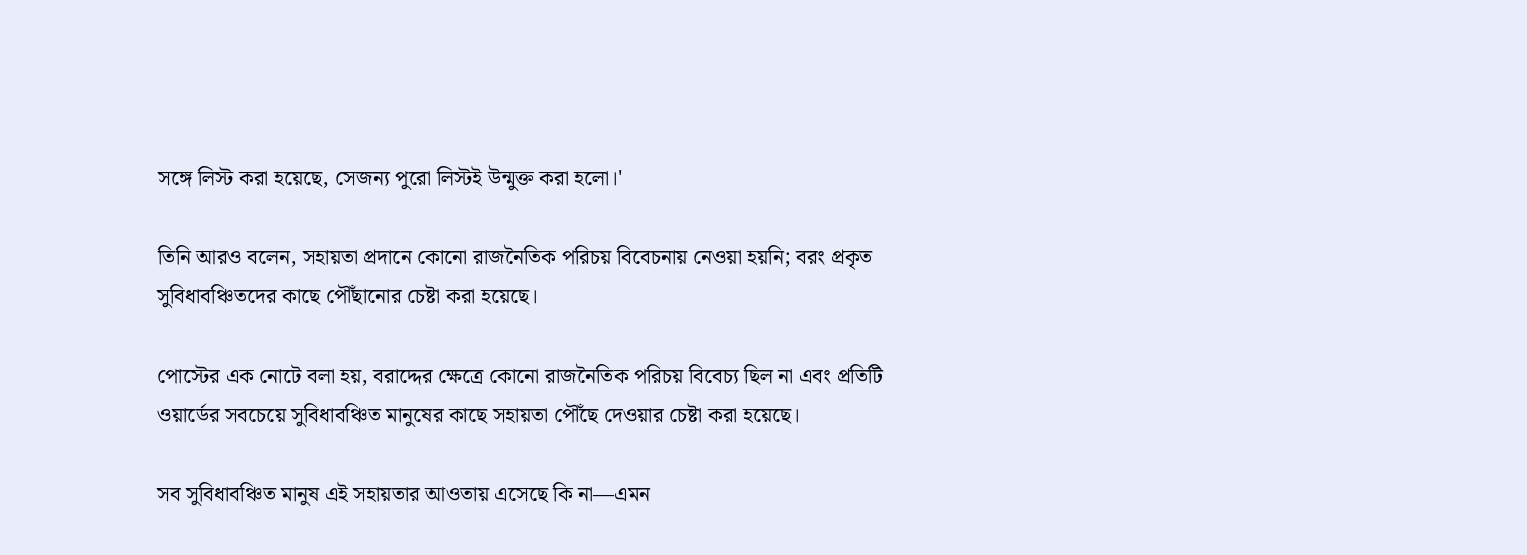সঙ্গে লিস্ট করা হয়েছে, সেজন্য পুরো লিস্টই উন্মুক্ত করা হলো।'

তিনি আরও বলেন, সহায়তা প্রদানে কোনো রাজনৈতিক পরিচয় বিবেচনায় নেওয়া হয়নি; বরং প্রকৃত সুবিধাবঞ্চিতদের কাছে পৌঁছানোর চেষ্টা করা হয়েছে।

পোস্টের এক নোটে বলা হয়, বরাদ্দের ক্ষেত্রে কোনো রাজনৈতিক পরিচয় বিবেচ্য ছিল না এবং প্রতিটি ওয়ার্ডের সবচেয়ে সুবিধাবঞ্চিত মানুষের কাছে সহায়তা পৌঁছে দেওয়ার চেষ্টা করা হয়েছে।

সব সুবিধাবঞ্চিত মানুষ এই সহায়তার আওতায় এসেছে কি না—এমন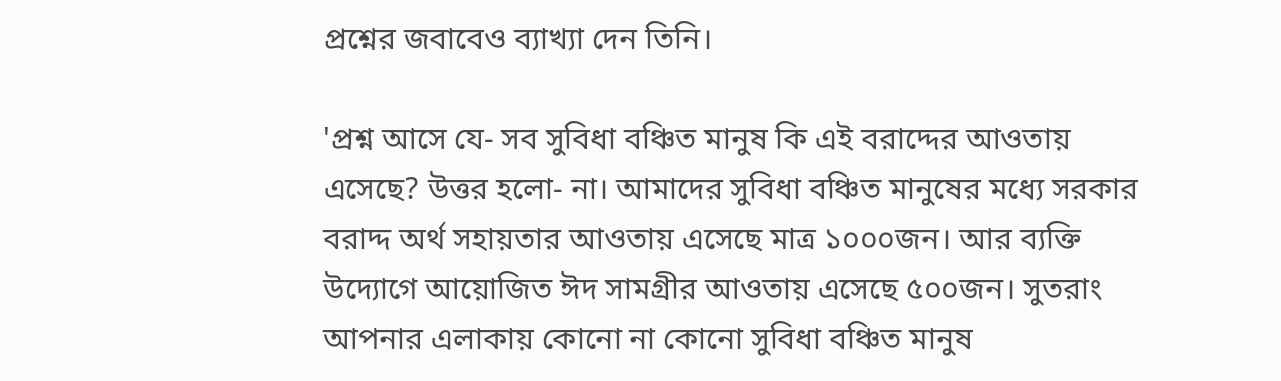প্রশ্নের জবাবেও ব্যাখ্যা দেন তিনি।

'প্রশ্ন আসে যে- সব সুবিধা বঞ্চিত মানুষ কি এই বরাদ্দের আওতায় এসেছে? উত্তর হলো- না। আমাদের সুবিধা বঞ্চিত মানুষের মধ্যে সরকার বরাদ্দ অর্থ সহায়তার আওতায় এসেছে মাত্র ১০০০জন। আর ব্যক্তি উদ্যোগে আয়োজিত ঈদ সামগ্রীর আওতায় এসেছে ৫০০জন। সুতরাং আপনার এলাকায় কোনো না কোনো সুবিধা বঞ্চিত মানুষ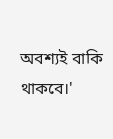অবশ্যই বাকি থাকবে।'